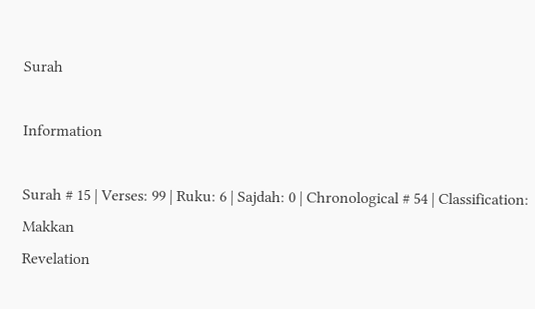Surah

Information

Surah # 15 | Verses: 99 | Ruku: 6 | Sajdah: 0 | Chronological # 54 | Classification: Makkan
Revelation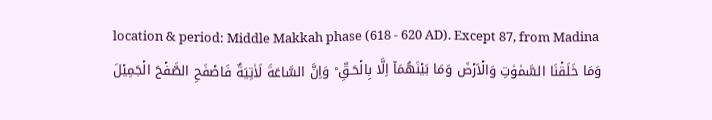location & period: Middle Makkah phase (618 - 620 AD). Except 87, from Madina
وَمَا خَلَقۡنَا السَّمٰوٰتِ وَالۡاَرۡضَ وَمَا بَيۡنَهُمَاۤ اِلَّا بِالۡحَـقِّ‌ ؕ وَاِنَّ السَّاعَةَ لَاٰتِيَةٌ‌ فَاصۡفَحِ الصَّفۡحَ الۡجَمِيۡلَ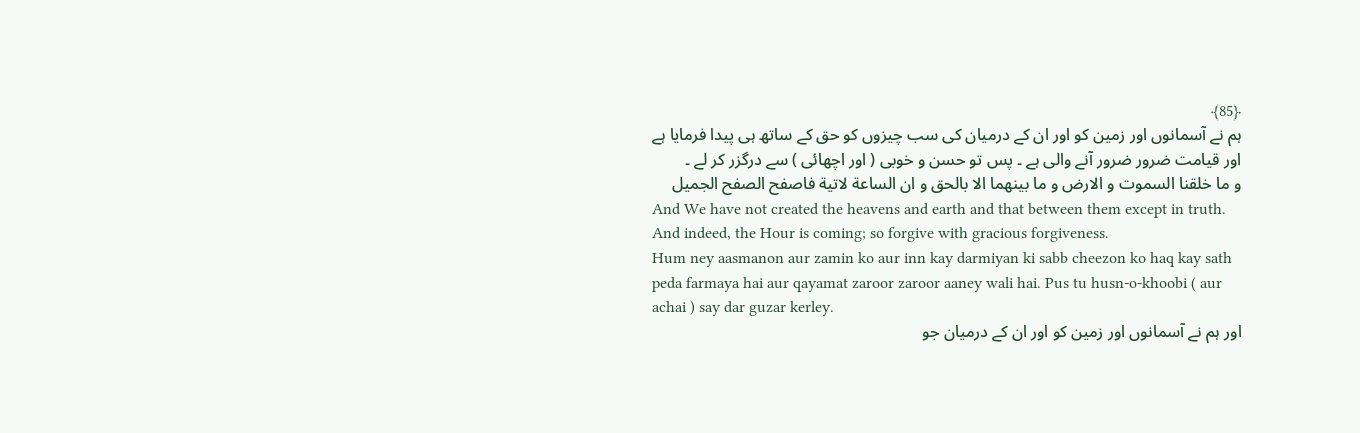﴿85﴾
ہم نے آسمانوں اور زمین کو اور ان کے درمیان کی سب چیزوں کو حق کے ساتھ ہی پیدا فرمایا ہے اور قیامت ضرور ضرور آنے والی ہے ۔ پس تو حسن و خوبی ( اور اچھائی ) سے درگزر کر لے ۔
و ما خلقنا السموت و الارض و ما بينهما الا بالحق و ان الساعة لاتية فاصفح الصفح الجميل
And We have not created the heavens and earth and that between them except in truth. And indeed, the Hour is coming; so forgive with gracious forgiveness.
Hum ney aasmanon aur zamin ko aur inn kay darmiyan ki sabb cheezon ko haq kay sath peda farmaya hai aur qayamat zaroor zaroor aaney wali hai. Pus tu husn-o-khoobi ( aur achai ) say dar guzar kerley.
اور ہم نے آسمانوں اور زمین کو اور ان کے درمیان جو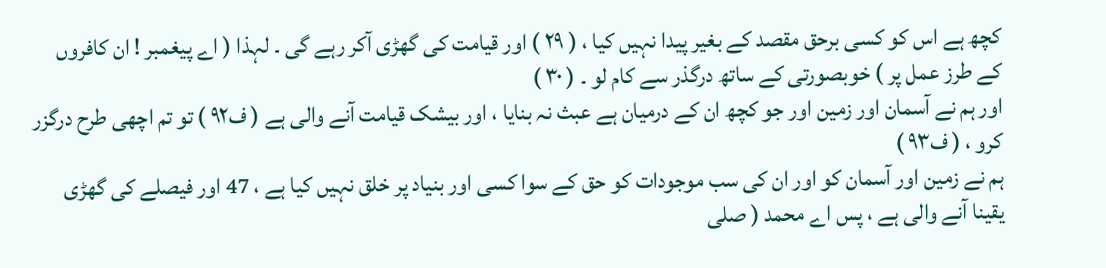کچھ ہے اس کو کسی برحق مقصد کے بغیر پیدا نہیں کیا ، ( ٢٩ ) اور قیامت کی گھڑی آکر رہے گی ۔ لہذا ( اے پیغمبر ! ان کافروں کے طرز عمل پر ) خوبصورتی کے ساتھ درگذر سے کام لو ۔ ( ٣٠ )
اور ہم نے آسمان اور زمین اور جو کچھ ان کے درمیان ہے عبث نہ بنایا ، اور بیشک قیامت آنے والی ہے ( ف۹۲ ) تو تم اچھی طرح درگزر کرو ، ( ف۹۳ )
ہم نے زمین اور آسمان کو اور ان کی سب موجودات کو حق کے سوا کسی اور بنیاد پر خلق نہیں کیا ہے ، 47 اور فیصلے کی گھڑی یقینا آنے والی ہے ، پس اے محمد ( صلی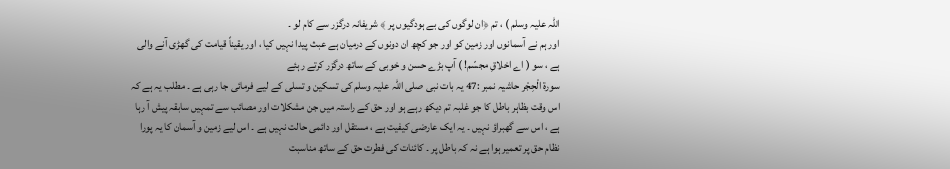اللہ علیہ وسلم ) ، تم ﴿ان لوگوں کی بے ہودگیوں پر ﴾ شریفانہ درگزر سے کام لو ۔
اور ہم نے آسمانوں اور زمین کو اور جو کچھ ان دونوں کے درمیان ہے عبث پیدا نہیں کیا ، اور یقیناً قیامت کی گھڑی آنے والی ہے ، سو ( اے اخلاقِ مجسّم! ) آپ بڑے حسن و خوبی کے ساتھ درگزر کرتے رہئے
سورة الْحِجْر حاشیہ نمبر :47 یہ بات نبی صلی اللہ علیہ وسلم کی تسکین و تسلی کے لیے فرمائی جا رہی ہے ۔ مطلب یہ ہے کہ اس وقت بظاہر باطل کا جو غلبہ تم دیکھ رہے ہو اور حق کے راستہ میں جن مشکلات اور مصائب سے تمہیں سابقہ پیش آ رہا ہے ، اس سے گھبراؤ نہیں ۔ یہ ایک عارضی کیفیت ہے ، مستقل اور دائمی حالت نہیں ہے ۔ اس لیے زمین و آسمان کا یہ پورا نظام حق پر تعمیر ہوا ہے نہ کہ باطل پر ۔ کائنات کی فطرت حق کے ساتھ مناسبت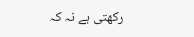رکھتی ہے نہ کہ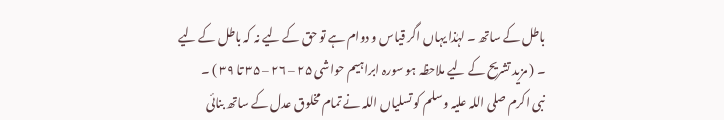باطل کے ساتھ ۔ لہٰذا یہاں اگر قیاس و دوام ہے تو حق کے لیے نہ کہ باطل کے لیے ۔ ( مزید تشریح کے لیے ملاحظہ ہو سورہ ابراہیم حواشی ۲۵ – ۲٦ – ۳۵ تا ۳۹ ) ۔
نبی اکرم صلی اللہ علیہ وسلم کو تسلیاں اللہ نے تمام مخلوق عدل کے ساتھ بنائی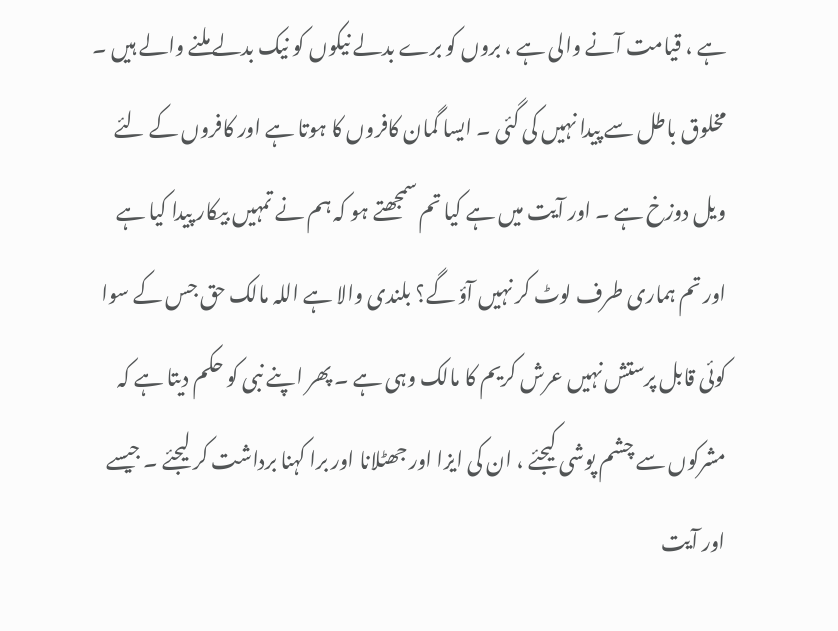ہے ، قیامت آنے والی ہے ، بروں کو برے بدلے نیکوں کو نیک بدلے ملنے والے ہیں ۔ مخلوق باطل سے پیدا نہیں کی گئی ۔ ایسا گمان کافروں کا ہوتا ہے اور کافروں کے لئے ویل دوزخ ہے ۔ اور آیت میں ہے کیا تم سمجھتے ہو کہ ہم نے تمہیں بیکار پیدا کیا ہے اور تم ہماری طرف لوٹ کر نہیں آؤ گے؟ بلندی والا ہے اللہ مالک حق جس کے سوا کوئی قابل پرستش نہیں عرش کریم کا مالک وہی ہے ۔ پھر اپنے نبی کو حکم دیتا ہے کہ مشرکوں سے چشم پوشی کیجئے ، ان کی ایزا اور جھٹلانا اور برا کہنا برداشت کر لیجئے ۔ جیسے اور آیت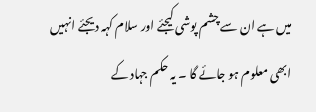میں ہے ان سے چشم پوشی کیجئے اور سلام کہہ دیجئے انہیں ابھی معلوم ہو جائے گا ۔ یہ حکم جہاد کے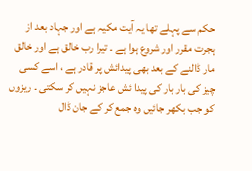حکم سے پہلے تھا یہ آیت مکیہ ہے اور جہاد بعد از ہجرت مقرر اور شروع ہوا ہے ۔ تیرا رب خالق ہے اور خالق مار ڈالنے کے بعد بھی پیدائش پر قادر ہے ، اسے کسی چیز کی بار بار کی پیدا ئش عاجز نہیں کر سکتی ۔ ریزوں کو جب بکھر جائیں وہ جمع کر کے جان ڈال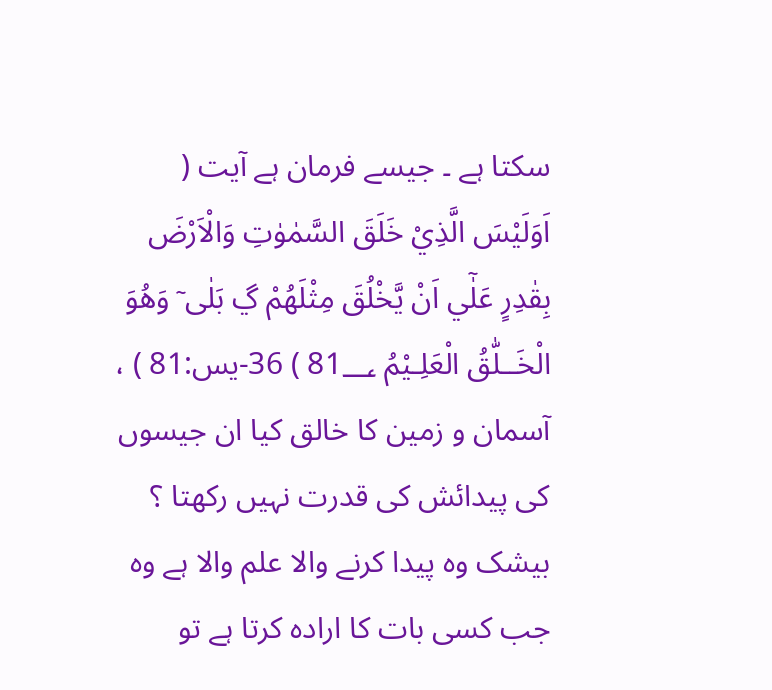سکتا ہے ۔ جیسے فرمان ہے آیت ( اَوَلَيْسَ الَّذِيْ خَلَقَ السَّمٰوٰتِ وَالْاَرْضَ بِقٰدِرٍ عَلٰٓي اَنْ يَّخْلُقَ مِثْلَهُمْ ڲ بَلٰى ۤ وَهُوَ الْخَــلّٰقُ الْعَلِـيْمُ 81؀ ) 36-يس:81 ) ، آسمان و زمین کا خالق کیا ان جیسوں کی پیدائش کی قدرت نہیں رکھتا ؟ بیشک وہ پیدا کرنے والا علم والا ہے وہ جب کسی بات کا ارادہ کرتا ہے تو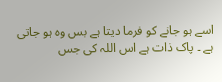اسے ہو جانے کو فرما دیتا ہے بس وہ ہو جاتی ہے ۔ پاک ذات ہے اس اللہ کی جس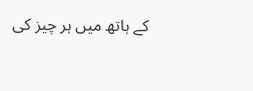کے ہاتھ میں ہر چیز کی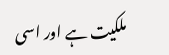ملکیت ہے اور اسی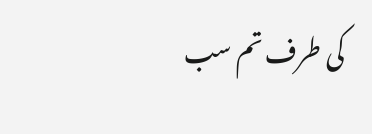کی طرف تم سب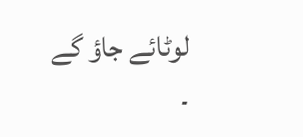لوٹائے جاؤ گے ۔